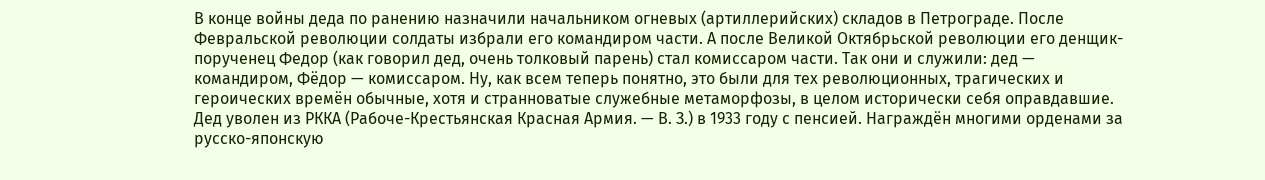В конце войны деда по ранению назначили начальником огневых (артиллерийских) складов в Петрограде. После Февральской революции солдаты избрали его командиром части. А после Великой Октябрьской революции его денщик-порученец Федор (как говорил дед, очень толковый парень) стал комиссаром части. Так они и служили: дед — командиром, Фёдор — комиссаром. Ну, как всем теперь понятно, это были для тех революционных, трагических и героических времён обычные, хотя и странноватые служебные метаморфозы, в целом исторически себя оправдавшие. Дед уволен из РККА (Рабоче-Крестьянская Красная Армия. — В. З.) в 1933 году с пенсией. Награждён многими орденами за русско-японскую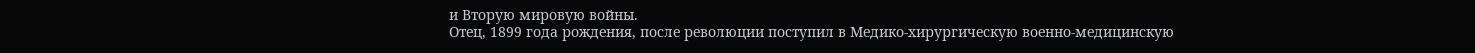и Вторую мировую войны.
Отец, 1899 года рождения, после революции поступил в Медико-хирургическую военно-медицинскую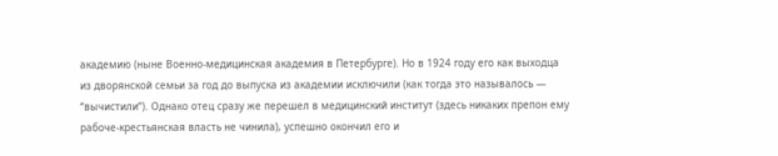академию (ныне Военно-медицинская академия в Петербурге). Но в 1924 году его как выходца из дворянской семьи за год до выпуска из академии исключили (как тогда это называлось — “вычистили”). Однако отец сразу же перешел в медицинский институт (здесь никаких препон ему рабоче-крестьянская власть не чинила), успешно окончил его и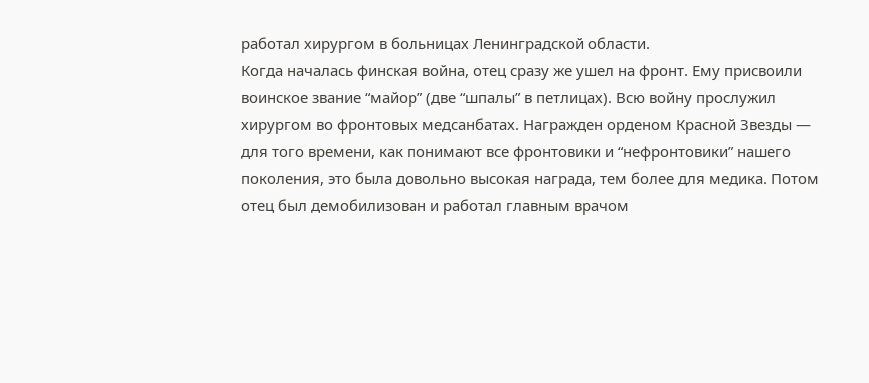работал хирургом в больницах Ленинградской области.
Когда началась финская война, отец сразу же ушел на фронт. Ему присвоили воинское звание “майор” (две “шпалы” в петлицах). Всю войну прослужил хирургом во фронтовых медсанбатах. Награжден орденом Красной Звезды — для того времени, как понимают все фронтовики и “нефронтовики” нашего поколения, это была довольно высокая награда, тем более для медика. Потом отец был демобилизован и работал главным врачом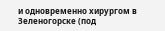и одновременно хирургом в Зеленогорске (под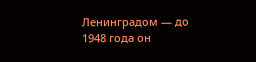Ленинградом — до 1948 года он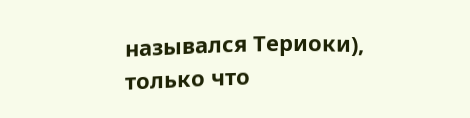назывался Териоки), только что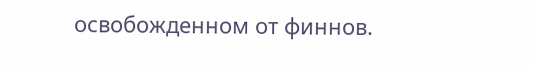освобожденном от финнов.